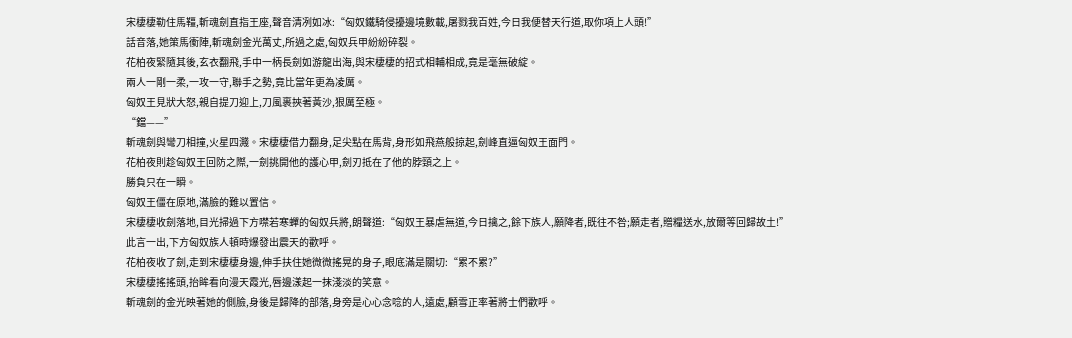宋棲棲勒住馬韁,斬魂劍直指王座,聲音清冽如冰:“匈奴鐵騎侵擾邊境數載,屠戮我百姓,今日我便替天行道,取你項上人頭!”
話音落,她策馬衝陣,斬魂劍金光萬丈,所過之處,匈奴兵甲紛紛碎裂。
花柏夜緊隨其後,玄衣翻飛,手中一柄長劍如游龍出海,與宋棲棲的招式相輔相成,竟是毫無破綻。
兩人一剛一柔,一攻一守,聯手之勢,竟比當年更為凌厲。
匈奴王見狀大怒,親自提刀迎上,刀風裹挾著黃沙,狠厲至極。
“鐺——”
斬魂劍與彎刀相撞,火星四濺。宋棲棲借力翻身,足尖點在馬背,身形如飛燕般掠起,劍峰直逼匈奴王面門。
花柏夜則趁匈奴王回防之際,一劍挑開他的護心甲,劍刃抵在了他的脖頸之上。
勝負只在一瞬。
匈奴王僵在原地,滿臉的難以置信。
宋棲棲收劍落地,目光掃過下方噤若寒蟬的匈奴兵將,朗聲道:“匈奴王暴虐無道,今日擒之,餘下族人,願降者,既往不咎;願走者,贈糧送水,放爾等回歸故土!”
此言一出,下方匈奴族人頓時爆發出震天的歡呼。
花柏夜收了劍,走到宋棲棲身邊,伸手扶住她微微搖晃的身子,眼底滿是關切:“累不累?”
宋棲棲搖搖頭,抬眸看向漫天霞光,唇邊漾起一抹淺淡的笑意。
斬魂劍的金光映著她的側臉,身後是歸降的部落,身旁是心心念唸的人,遠處,顧雪正率著將士們歡呼。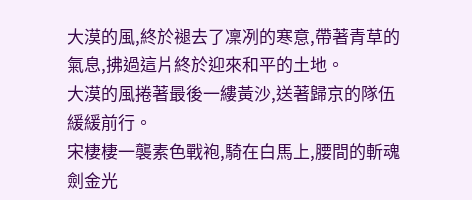大漠的風,終於褪去了凜冽的寒意,帶著青草的氣息,拂過這片終於迎來和平的土地。
大漠的風捲著最後一縷黃沙,送著歸京的隊伍緩緩前行。
宋棲棲一襲素色戰袍,騎在白馬上,腰間的斬魂劍金光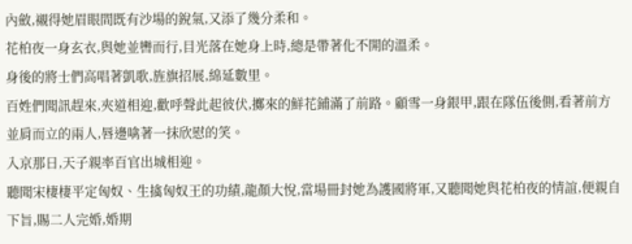內斂,襯得她眉眼間既有沙場的銳氣,又添了幾分柔和。
花柏夜一身玄衣,與她並轡而行,目光落在她身上時,總是帶著化不開的溫柔。
身後的將士們高唱著凱歌,旌旗招展,綿延數里。
百姓們聞訊趕來,夾道相迎,歡呼聲此起彼伏,擲來的鮮花鋪滿了前路。顧雪一身銀甲,跟在隊伍後側,看著前方並肩而立的兩人,唇邊噙著一抹欣慰的笑。
入京那日,天子親率百官出城相迎。
聽聞宋棲棲平定匈奴、生擒匈奴王的功績,龍顏大悅,當場冊封她為護國將軍,又聽聞她與花柏夜的情誼,便親自下旨,賜二人完婚,婚期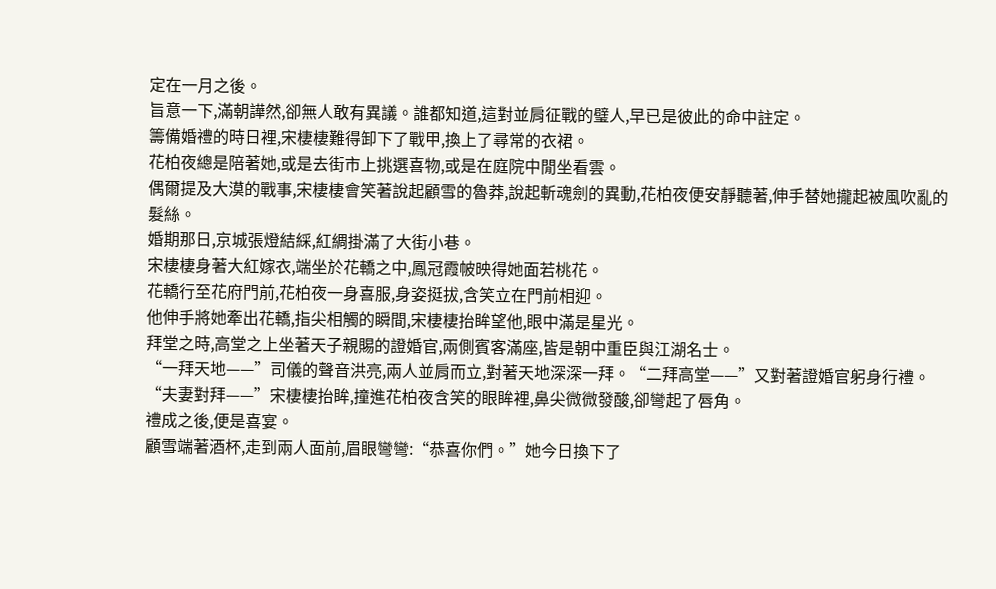定在一月之後。
旨意一下,滿朝譁然,卻無人敢有異議。誰都知道,這對並肩征戰的璧人,早已是彼此的命中註定。
籌備婚禮的時日裡,宋棲棲難得卸下了戰甲,換上了尋常的衣裙。
花柏夜總是陪著她,或是去街市上挑選喜物,或是在庭院中閒坐看雲。
偶爾提及大漠的戰事,宋棲棲會笑著說起顧雪的魯莽,說起斬魂劍的異動,花柏夜便安靜聽著,伸手替她攏起被風吹亂的髮絲。
婚期那日,京城張燈結綵,紅綢掛滿了大街小巷。
宋棲棲身著大紅嫁衣,端坐於花轎之中,鳳冠霞帔映得她面若桃花。
花轎行至花府門前,花柏夜一身喜服,身姿挺拔,含笑立在門前相迎。
他伸手將她牽出花轎,指尖相觸的瞬間,宋棲棲抬眸望他,眼中滿是星光。
拜堂之時,高堂之上坐著天子親賜的證婚官,兩側賓客滿座,皆是朝中重臣與江湖名士。
“一拜天地——”司儀的聲音洪亮,兩人並肩而立,對著天地深深一拜。“二拜高堂——”又對著證婚官躬身行禮。“夫妻對拜——”宋棲棲抬眸,撞進花柏夜含笑的眼眸裡,鼻尖微微發酸,卻彎起了唇角。
禮成之後,便是喜宴。
顧雪端著酒杯,走到兩人面前,眉眼彎彎:“恭喜你們。”她今日換下了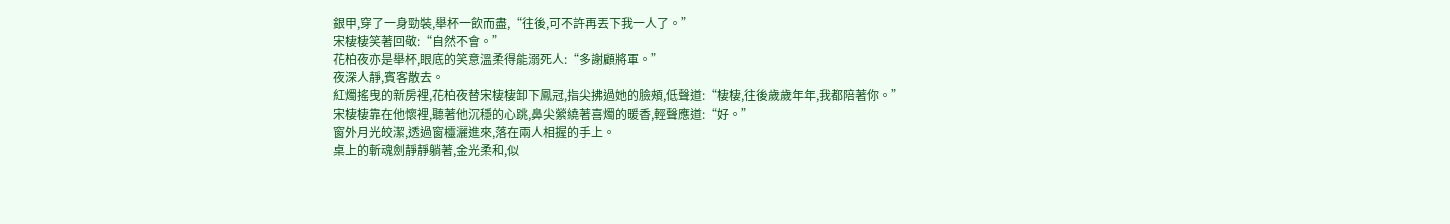銀甲,穿了一身勁裝,舉杯一飲而盡,“往後,可不許再丟下我一人了。”
宋棲棲笑著回敬:“自然不會。”
花柏夜亦是舉杯,眼底的笑意溫柔得能溺死人:“多謝顧將軍。”
夜深人靜,賓客散去。
紅燭搖曳的新房裡,花柏夜替宋棲棲卸下鳳冠,指尖拂過她的臉頰,低聲道:“棲棲,往後歲歲年年,我都陪著你。”
宋棲棲靠在他懷裡,聽著他沉穩的心跳,鼻尖縈繞著喜燭的暖香,輕聲應道:“好。”
窗外月光皎潔,透過窗欞灑進來,落在兩人相握的手上。
桌上的斬魂劍靜靜躺著,金光柔和,似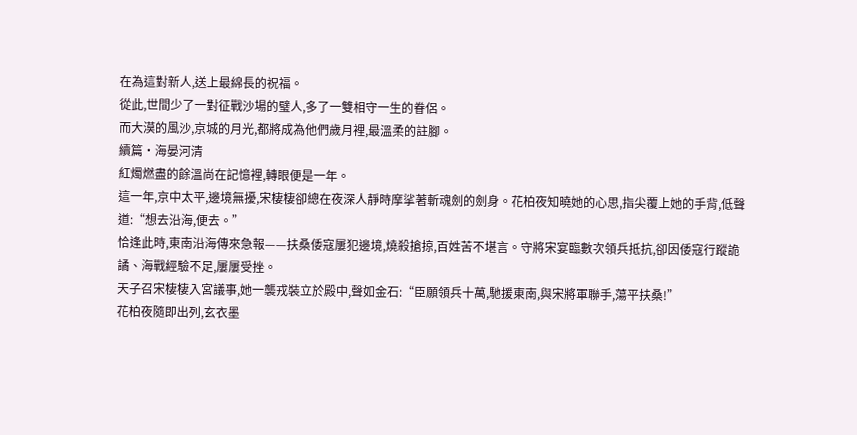在為這對新人,送上最綿長的祝福。
從此,世間少了一對征戰沙場的璧人,多了一雙相守一生的眷侶。
而大漠的風沙,京城的月光,都將成為他們歲月裡,最溫柔的註腳。
續篇·海晏河清
紅燭燃盡的餘溫尚在記憶裡,轉眼便是一年。
這一年,京中太平,邊境無擾,宋棲棲卻總在夜深人靜時摩挲著斬魂劍的劍身。花柏夜知曉她的心思,指尖覆上她的手背,低聲道:“想去沿海,便去。”
恰逢此時,東南沿海傳來急報——扶桑倭寇屢犯邊境,燒殺搶掠,百姓苦不堪言。守將宋宴臨數次領兵抵抗,卻因倭寇行蹤詭譎、海戰經驗不足,屢屢受挫。
天子召宋棲棲入宮議事,她一襲戎裝立於殿中,聲如金石:“臣願領兵十萬,馳援東南,與宋將軍聯手,蕩平扶桑!”
花柏夜隨即出列,玄衣墨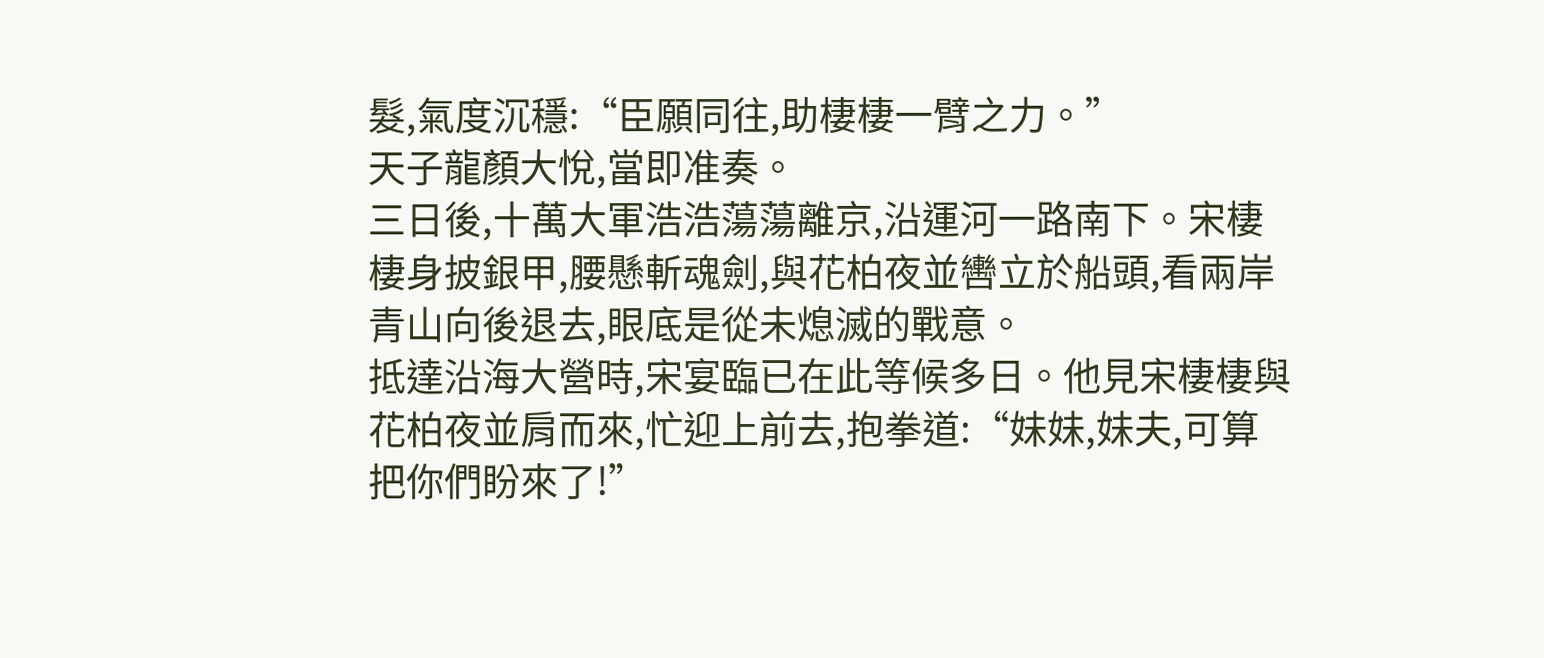髮,氣度沉穩:“臣願同往,助棲棲一臂之力。”
天子龍顏大悅,當即准奏。
三日後,十萬大軍浩浩蕩蕩離京,沿運河一路南下。宋棲棲身披銀甲,腰懸斬魂劍,與花柏夜並轡立於船頭,看兩岸青山向後退去,眼底是從未熄滅的戰意。
抵達沿海大營時,宋宴臨已在此等候多日。他見宋棲棲與花柏夜並肩而來,忙迎上前去,抱拳道:“妹妹,妹夫,可算把你們盼來了!”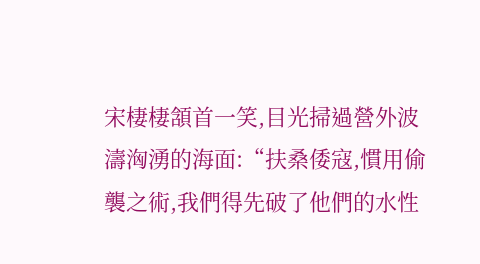宋棲棲頷首一笑,目光掃過營外波濤洶湧的海面:“扶桑倭寇,慣用偷襲之術,我們得先破了他們的水性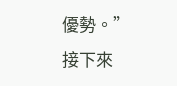優勢。”
接下來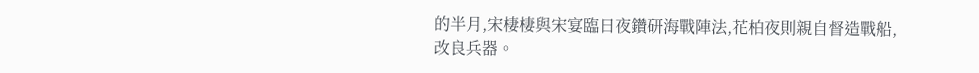的半月,宋棲棲與宋宴臨日夜鑽研海戰陣法,花柏夜則親自督造戰船,改良兵器。